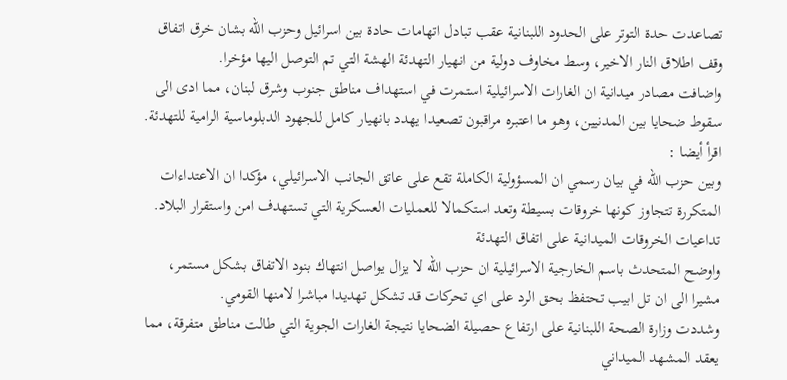تصاعدت حدة التوتر على الحدود اللبنانية عقب تبادل اتهامات حادة بين اسرائيل وحزب الله بشان خرق اتفاق وقف اطلاق النار الاخير، وسط مخاوف دولية من انهيار التهدئة الهشة التي تم التوصل اليها مؤخرا.
واضافت مصادر ميدانية ان الغارات الاسرائيلية استمرت في استهداف مناطق جنوب وشرق لبنان، مما ادى الى سقوط ضحايا بين المدنيين، وهو ما اعتبره مراقبون تصعيدا يهدد بانهيار كامل للجهود الدبلوماسية الرامية للتهدئة.
اقرأ أيضا :
وبين حزب الله في بيان رسمي ان المسؤولية الكاملة تقع على عاتق الجانب الاسرائيلي، مؤكدا ان الاعتداءات المتكررة تتجاوز كونها خروقات بسيطة وتعد استكمالا للعمليات العسكرية التي تستهدف امن واستقرار البلاد.
تداعيات الخروقات الميدانية على اتفاق التهدئة
واوضح المتحدث باسم الخارجية الاسرائيلية ان حزب الله لا يزال يواصل انتهاك بنود الاتفاق بشكل مستمر، مشيرا الى ان تل ابيب تحتفظ بحق الرد على اي تحركات قد تشكل تهديدا مباشرا لامنها القومي.
وشددت وزارة الصحة اللبنانية على ارتفاع حصيلة الضحايا نتيجة الغارات الجوية التي طالت مناطق متفرقة، مما يعقد المشهد الميداني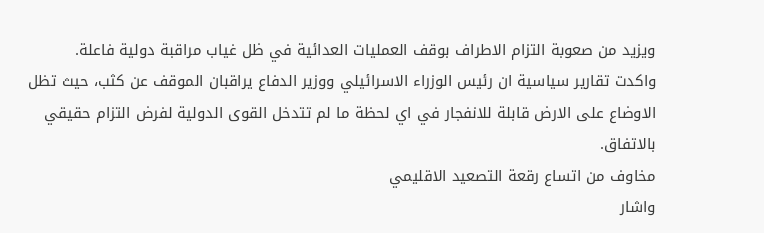ويزيد من صعوبة التزام الاطراف بوقف العمليات العدائية في ظل غياب مراقبة دولية فاعلة.
واكدت تقارير سياسية ان رئيس الوزراء الاسرائيلي ووزير الدفاع يراقبان الموقف عن كثب، حيث تظل الاوضاع على الارض قابلة للانفجار في اي لحظة ما لم تتدخل القوى الدولية لفرض التزام حقيقي بالاتفاق.
مخاوف من اتساع رقعة التصعيد الاقليمي
واشار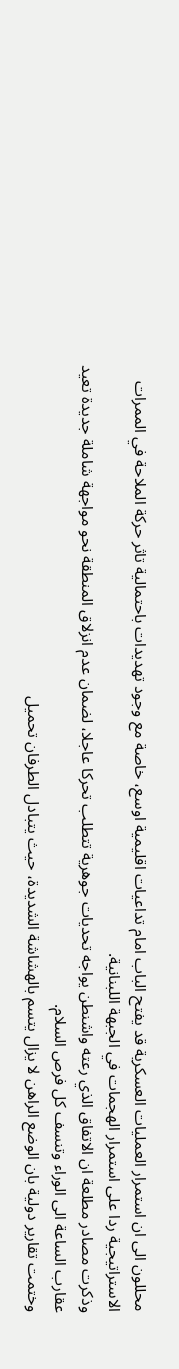محللون الى ان استمرار العمليات العسكرية قد يفتح الباب امام تداعيات اقليمية اوسع، خاصة مع وجود تهديدات باحتمالية تاثر حركة الملاحة في الممرات الاستراتيجية ردا على استمرار الهجمات في الجبهة اللبنانية.
وذكرت مصادر مطلعة ان الاتفاق الذي رعته واشنطن يواجه تحديات جوهرية تتطلب تحركا عاجلا، لضمان عدم انزلاق المنطقة نحو مواجهة شاملة جديدة تعيد عقارب الساعة الى الوراء وتنسف كل فرص السلام.
وختمت تقارير دولية بان الوضع الراهن لا يزال يتسم بالهشاشة الشديدة، حيث يتبادل الطرفان تحميل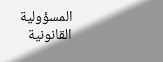المسؤولية القانونية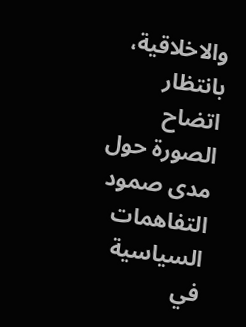والاخلاقية، بانتظار اتضاح الصورة حول مدى صمود التفاهمات السياسية في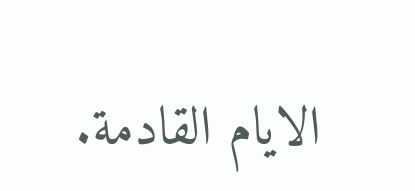الايام القادمة.